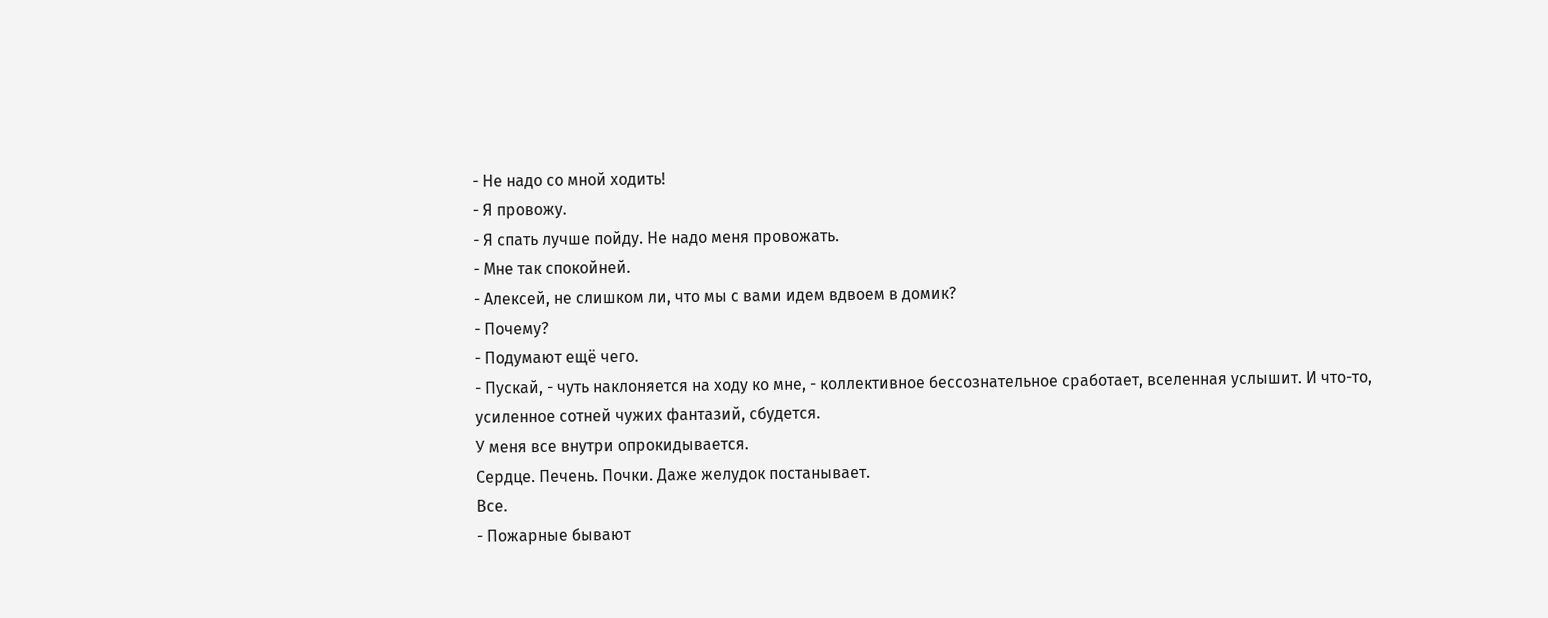- Не надо со мной ходить!
- Я провожу.
- Я спать лучше пойду. Не надо меня провожать.
- Мне так спокойней.
- Алексей, не слишком ли, что мы с вами идем вдвоем в домик?
- Почему?
- Подумают ещё чего.
- Пускай, - чуть наклоняется на ходу ко мне, - коллективное бессознательное сработает, вселенная услышит. И что-то, усиленное сотней чужих фантазий, сбудется.
У меня все внутри опрокидывается.
Сердце. Печень. Почки. Даже желудок постанывает.
Все.
- Пожарные бывают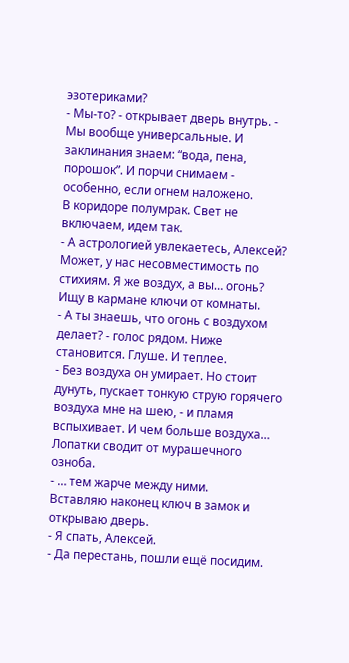эзотериками?
- Мы-то? - открывает дверь внутрь. - Мы вообще универсальные. И заклинания знаем: “вода, пена, порошок”. И порчи снимаем - особенно, если огнем наложено.
В коридоре полумрак. Свет не включаем, идем так.
- А астрологией увлекаетесь, Алексей? Может, у нас несовместимость по стихиям. Я же воздух, а вы… огонь?
Ищу в кармане ключи от комнаты.
- А ты знаешь, что огонь с воздухом делает? - голос рядом. Ниже становится. Глуше. И теплее.
- Без воздуха он умирает. Но стоит дунуть, пускает тонкую струю горячего воздуха мне на шею, - и пламя вспыхивает. И чем больше воздуха…
Лопатки сводит от мурашечного озноба.
- … тем жарче между ними.
Вставляю наконец ключ в замок и открываю дверь.
- Я спать, Алексей.
- Да перестань, пошли ещё посидим.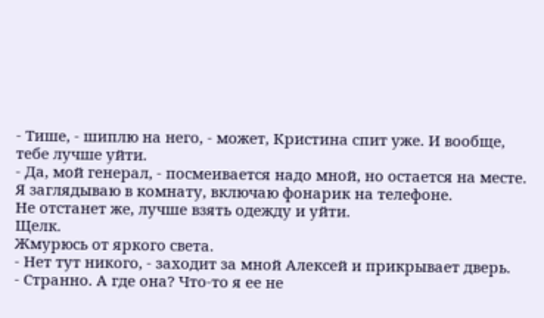- Тише, - шиплю на него, - может, Кристина спит уже. И вообще, тебе лучше уйти.
- Да, мой генерал, - посмеивается надо мной, но остается на месте.
Я заглядываю в комнату, включаю фонарик на телефоне.
Не отстанет же, лучше взять одежду и уйти.
Щелк.
Жмурюсь от яркого света.
- Нет тут никого, - заходит за мной Алексей и прикрывает дверь.
- Странно. А где она? Что-то я ее не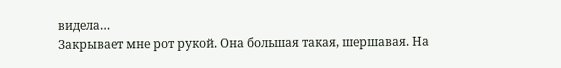видела…
Закрывает мне рот рукой. Она большая такая, шершавая. На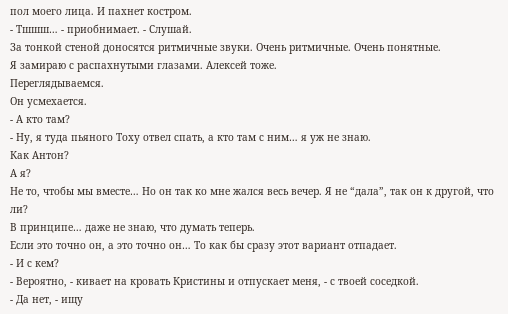пол моего лица. И пахнет костром.
- Тшшш… - приобнимает. - Слушай.
За тонкой стеной доносятся ритмичные звуки. Очень ритмичные. Очень понятные.
Я замираю с распахнутыми глазами. Алексей тоже.
Переглядываемся.
Он усмехается.
- А кто там?
- Ну, я туда пьяного Тоху отвел спать, а кто там с ним… я уж не знаю.
Как Антон?
А я?
Не то, чтобы мы вместе… Но он так ко мне жался весь вечер. Я не “дала”, так он к другой, что ли?
В принципе… даже не знаю, что думать теперь.
Если это точно он, а это точно он… То как бы сразу этот вариант отпадает.
- И с кем?
- Вероятно, - кивает на кровать Кристины и отпускает меня, - с твоей соседкой.
- Да нет, - ищу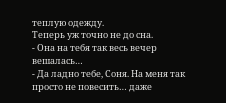теплую одежду.
Теперь уж точно не до сна.
- Она на тебя так весь вечер вешалась…
- Да ладно тебе, Соня. На меня так просто не повесить… даже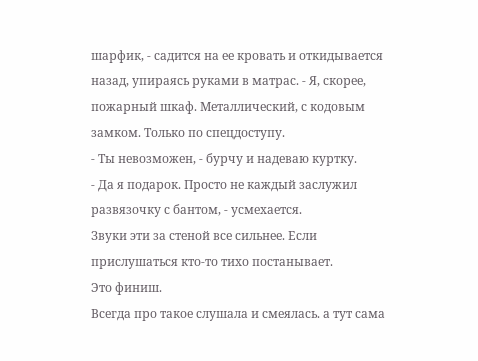шарфик, - садится на ее кровать и откидывается назад, упираясь руками в матрас. - Я, скорее, пожарный шкаф. Металлический, с кодовым замком. Только по спецдоступу.
- Ты невозможен, - бурчу и надеваю куртку.
- Да я подарок. Просто не каждый заслужил развязочку с бантом, - усмехается.
Звуки эти за стеной все сильнее. Если прислушаться кто-то тихо постанывает.
Это финиш.
Всегда про такое слушала и смеялась. а тут сама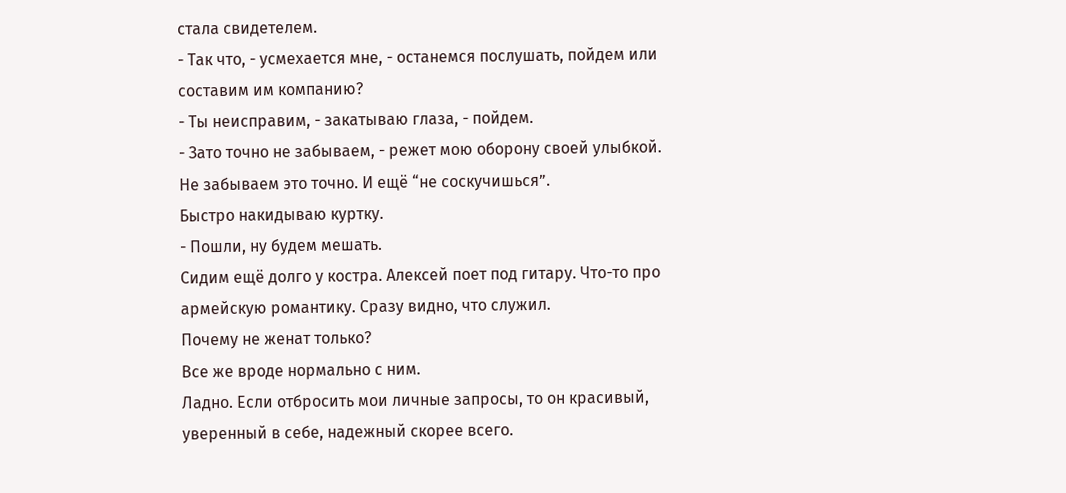стала свидетелем.
- Так что, - усмехается мне, - останемся послушать, пойдем или составим им компанию?
- Ты неисправим, - закатываю глаза, - пойдем.
- Зато точно не забываем, - режет мою оборону своей улыбкой.
Не забываем это точно. И ещё “не соскучишься”.
Быстро накидываю куртку.
- Пошли, ну будем мешать.
Сидим ещё долго у костра. Алексей поет под гитару. Что-то про армейскую романтику. Сразу видно, что служил.
Почему не женат только?
Все же вроде нормально с ним.
Ладно. Если отбросить мои личные запросы, то он красивый, уверенный в себе, надежный скорее всего.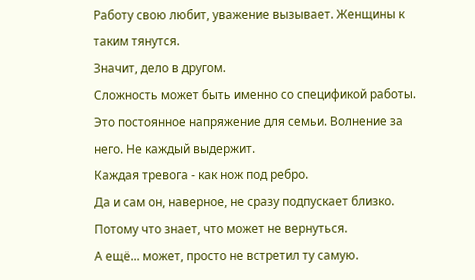Работу свою любит, уважение вызывает. Женщины к таким тянутся.
Значит, дело в другом.
Сложность может быть именно со спецификой работы. Это постоянное напряжение для семьи. Волнение за него. Не каждый выдержит.
Каждая тревога - как нож под ребро.
Да и сам он, наверное, не сразу подпускает близко. Потому что знает, что может не вернуться.
А ещё... может, просто не встретил ту самую.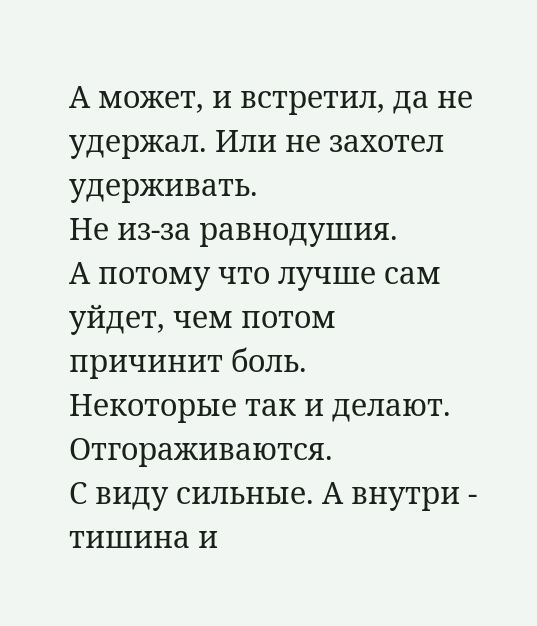А может, и встретил, да не удержал. Или не захотел удерживать.
Не из-за равнодушия.
А потому что лучше сам уйдет, чем потом причинит боль.
Некоторые так и делают.
Отгораживаются.
С виду сильные. А внутри - тишина и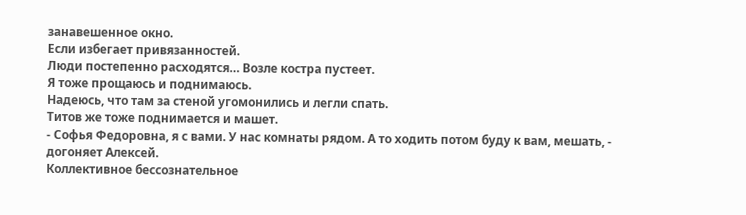занавешенное окно.
Если избегает привязанностей.
Люди постепенно расходятся… Возле костра пустеет.
Я тоже прощаюсь и поднимаюсь.
Надеюсь, что там за стеной угомонились и легли спать.
Титов же тоже поднимается и машет.
- Софья Федоровна, я с вами. У нас комнаты рядом. А то ходить потом буду к вам, мешать, - догоняет Алексей.
Коллективное бессознательное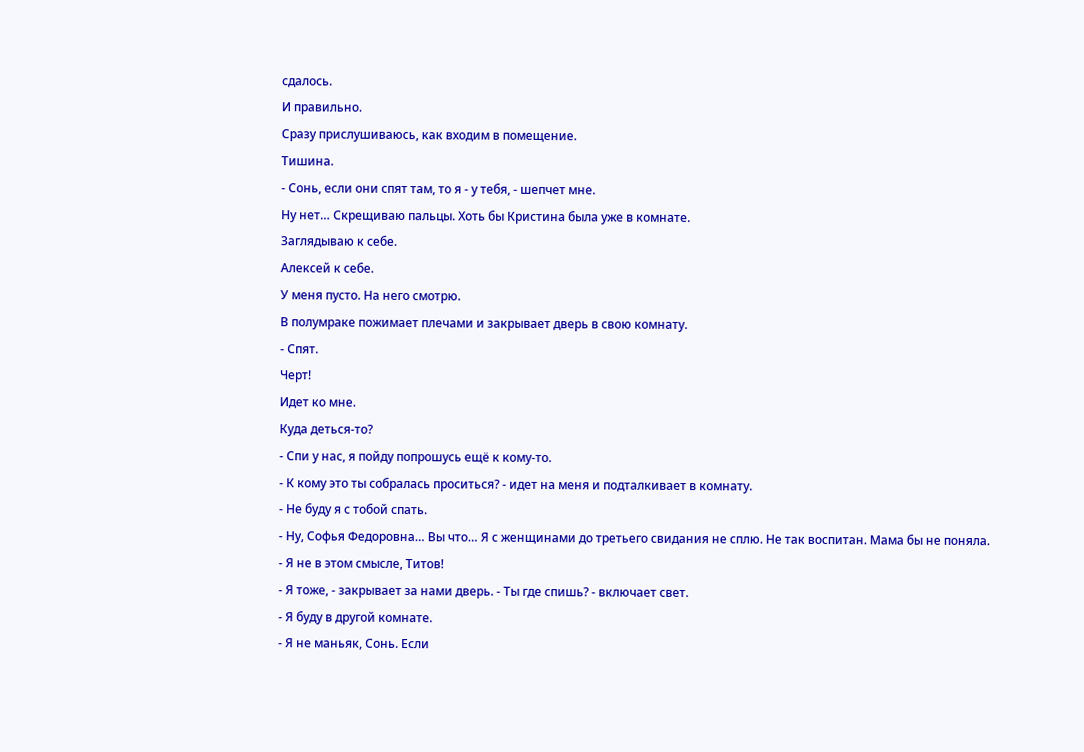сдалось.
И правильно.
Сразу прислушиваюсь, как входим в помещение.
Тишина.
- Сонь, если они спят там, то я - у тебя, - шепчет мне.
Ну нет… Скрещиваю пальцы. Хоть бы Кристина была уже в комнате.
Заглядываю к себе.
Алексей к себе.
У меня пусто. На него смотрю.
В полумраке пожимает плечами и закрывает дверь в свою комнату.
- Спят.
Черт!
Идет ко мне.
Куда деться-то?
- Спи у нас, я пойду попрошусь ещё к кому-то.
- К кому это ты собралась проситься? - идет на меня и подталкивает в комнату.
- Не буду я с тобой спать.
- Ну, Софья Федоровна… Вы что… Я с женщинами до третьего свидания не сплю. Не так воспитан. Мама бы не поняла.
- Я не в этом смысле, Титов!
- Я тоже, - закрывает за нами дверь. - Ты где спишь? - включает свет.
- Я буду в другой комнате.
- Я не маньяк, Сонь. Если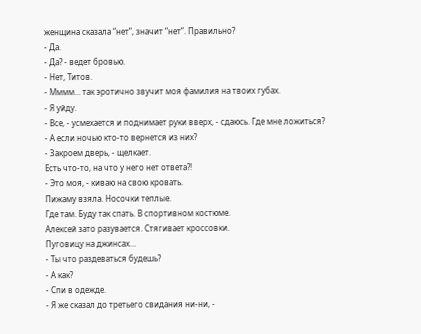женщина сказала “нет”, значит “нет”. Правильно?
- Да.
- Да? - ведет бровью.
- Нет, Титов.
- Мммм… так эротично звучит моя фамилия на твоих губах.
- Я уйду.
- Все, - усмехается и поднимает руки вверх, - сдаюсь. Где мне ложиться?
- А если ночью кто-то вернется из них?
- Закроем дверь, - щелкает.
Есть что-то, на что у него нет ответа?!
- Это моя, - киваю на свою кровать.
Пижаму взяла. Носочки теплые.
Где там. Буду так спать. В спортивном костюме.
Алексей зато разувается. Стягивает кроссовки.
Пуговицу на джинсах…
- Ты что раздеваться будешь?
- А как?
- Спи в одежде.
- Я же сказал до третьего свидания ни-ни, -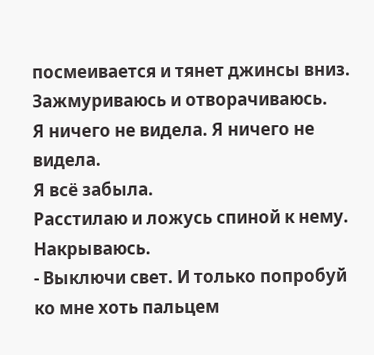посмеивается и тянет джинсы вниз.
Зажмуриваюсь и отворачиваюсь.
Я ничего не видела. Я ничего не видела.
Я всё забыла.
Расстилаю и ложусь спиной к нему. Накрываюсь.
- Выключи свет. И только попробуй ко мне хоть пальцем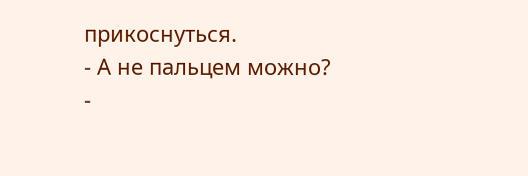прикоснуться.
- А не пальцем можно?
-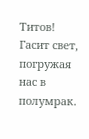Титов!
Гасит свет, погружая нас в полумрак.